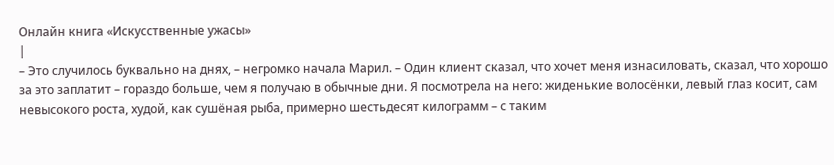Онлайн книга «Искусственные ужасы»
|
– Это случилось буквально на днях, – негромко начала Марил. – Один клиент сказал, что хочет меня изнасиловать, сказал, что хорошо за это заплатит – гораздо больше, чем я получаю в обычные дни. Я посмотрела на него: жиденькие волосёнки, левый глаз косит, сам невысокого роста, худой, как сушёная рыба, примерно шестьдесят килограмм – с таким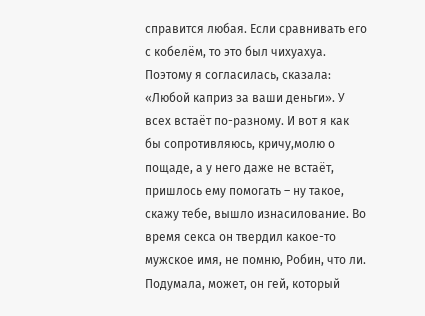справится любая. Если сравнивать его с кобелём, то это был чихуахуа. Поэтому я согласилась, сказала: «Любой каприз за ваши деньги». У всех встаёт по-разному. И вот я как бы сопротивляюсь, кричу,молю о пощаде, а у него даже не встаёт, пришлось ему помогать – ну такое, скажу тебе, вышло изнасилование. Во время секса он твердил какое-то мужское имя, не помню, Робин, что ли. Подумала, может, он гей, который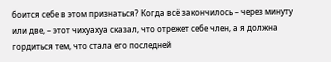боится себе в этом признаться? Когда всё закончилось – через минуту или две, – этот чихуахуа сказал, что отрежет себе член, а я должна гордиться тем, что стала его последней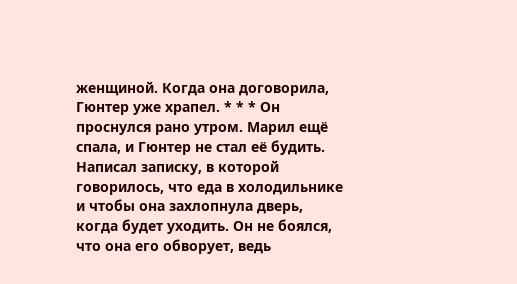женщиной. Когда она договорила, Гюнтер уже храпел. * * * Он проснулся рано утром. Марил ещё спала, и Гюнтер не стал её будить. Написал записку, в которой говорилось, что еда в холодильнике и чтобы она захлопнула дверь, когда будет уходить. Он не боялся, что она его обворует, ведь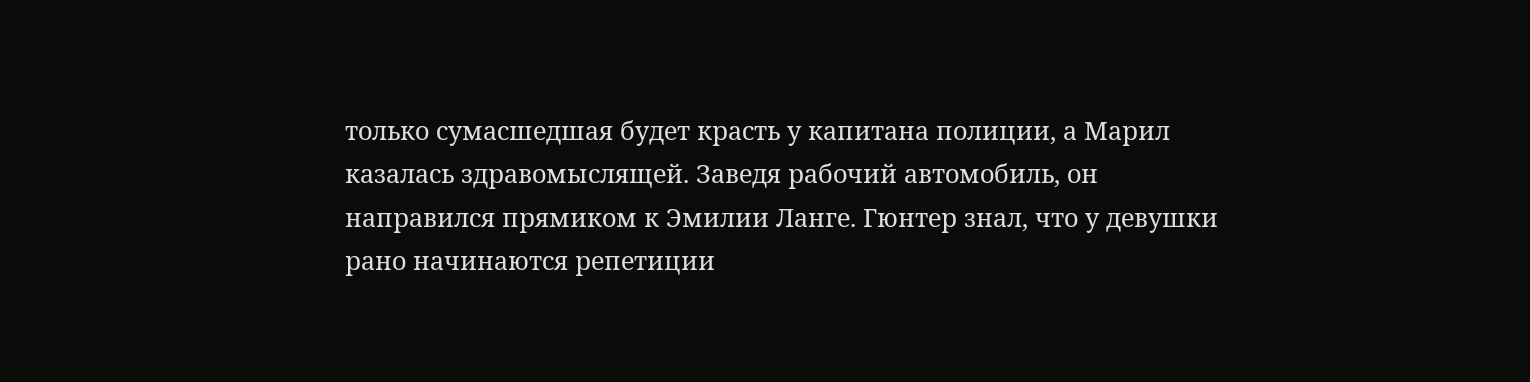только сумасшедшая будет красть у капитана полиции, а Марил казалась здравомыслящей. Заведя рабочий автомобиль, он направился прямиком к Эмилии Ланге. Гюнтер знал, что у девушки рано начинаются репетиции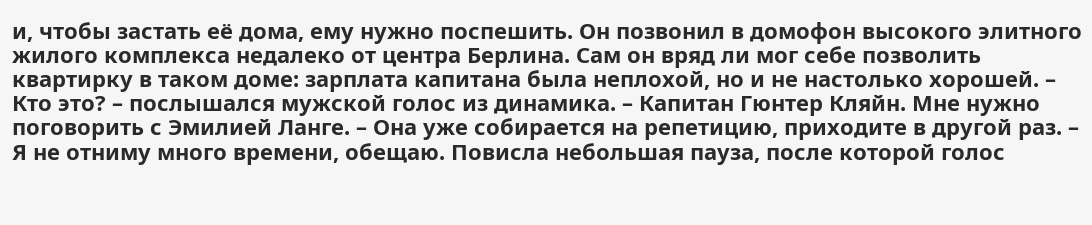и, чтобы застать её дома, ему нужно поспешить. Он позвонил в домофон высокого элитного жилого комплекса недалеко от центра Берлина. Сам он вряд ли мог себе позволить квартирку в таком доме: зарплата капитана была неплохой, но и не настолько хорошей. – Кто это? – послышался мужской голос из динамика. – Капитан Гюнтер Кляйн. Мне нужно поговорить с Эмилией Ланге. – Она уже собирается на репетицию, приходите в другой раз. – Я не отниму много времени, обещаю. Повисла небольшая пауза, после которой голос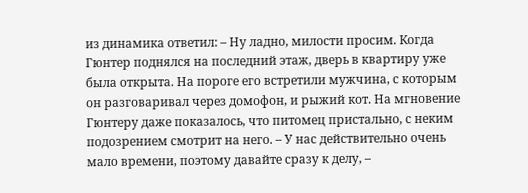из динамика ответил: – Ну ладно, милости просим. Когда Гюнтер поднялся на последний этаж, дверь в квартиру уже была открыта. На пороге его встретили мужчина, с которым он разговаривал через домофон, и рыжий кот. На мгновение Гюнтеру даже показалось, что питомец пристально, с неким подозрением смотрит на него. – У нас действительно очень мало времени, поэтому давайте сразу к делу, –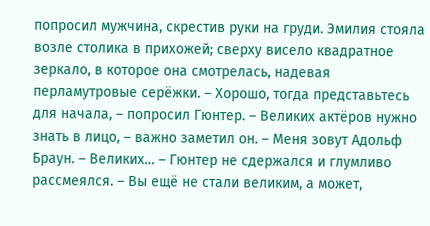попросил мужчина, скрестив руки на груди. Эмилия стояла возле столика в прихожей; сверху висело квадратное зеркало, в которое она смотрелась, надевая перламутровые серёжки. – Хорошо, тогда представьтесь для начала, – попросил Гюнтер. – Великих актёров нужно знать в лицо, – важно заметил он. – Меня зовут Адольф Браун. – Великих… – Гюнтер не сдержался и глумливо рассмеялся. – Вы ещё не стали великим, а может,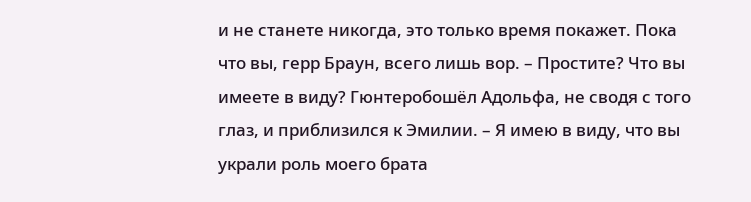и не станете никогда, это только время покажет. Пока что вы, герр Браун, всего лишь вор. – Простите? Что вы имеете в виду? Гюнтеробошёл Адольфа, не сводя с того глаз, и приблизился к Эмилии. – Я имею в виду, что вы украли роль моего брата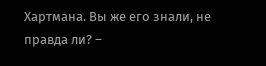Хартмана. Вы же его знали, не правда ли? –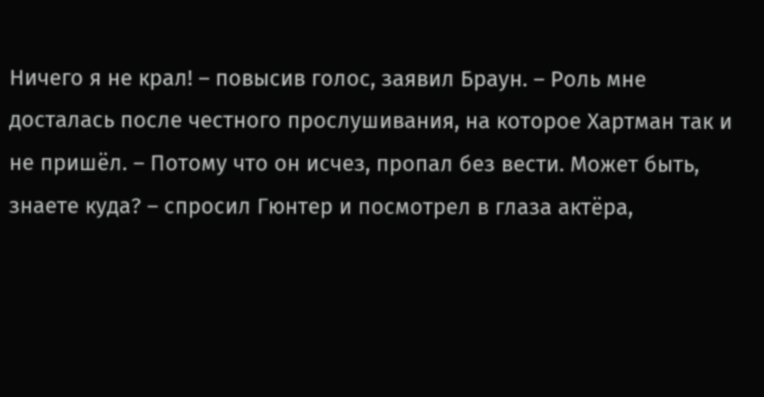Ничего я не крал! – повысив голос, заявил Браун. – Роль мне досталась после честного прослушивания, на которое Хартман так и не пришёл. – Потому что он исчез, пропал без вести. Может быть, знаете куда? – спросил Гюнтер и посмотрел в глаза актёра,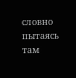словно пытаясь там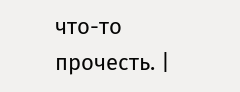что-то прочесть. |